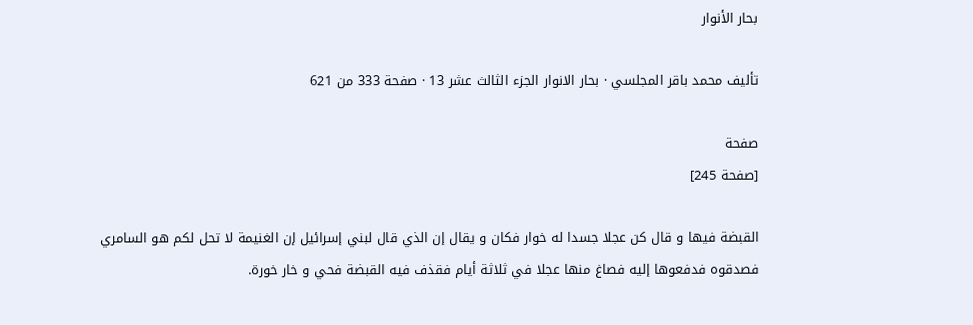بحار الأنوار

تأليف محمد باقر المجلسي · بحار الانوار الجزء الثالث عشر 13 · صفحة 333 من 621

صفحة
[صفحة 245]

القبضة فيها و قال كن عجلا جسدا له خوار فكان و يقال إن الذي قال لبني إسرائيل إن الغنيمة لا تحل لكم هو السامري فصدقوه فدفعوها إليه فصاغ منها عجلا في ثلاثة أيام فقذف فيه القبضة فحي و خار خورة.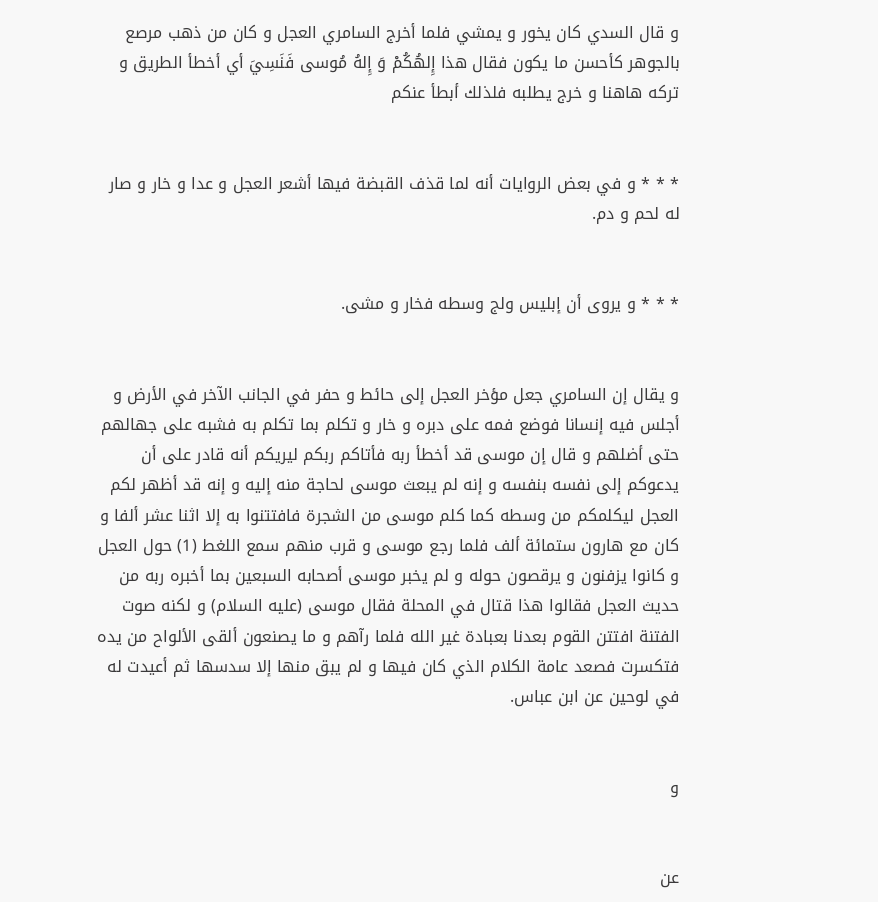و قال السدي كان يخور و يمشي فلما أخرج السامري العجل و كان من ذهب مرصع بالجوهر كأحسن ما يكون فقال هذا إِلهُكُمْ وَ إِلهُ مُوسى فَنَسِيَ أي أخطأ الطريق و تركه هاهنا و خرج يطلبه فلذلك أبطأ عنكم


* * * و في بعض الروايات أنه لما قذف القبضة فيها أشعر العجل و عدا و خار و صار له لحم و دم.


* * * و يروى أن إبليس ولج وسطه فخار و مشى.


و يقال إن السامري جعل مؤخر العجل إلى حائط و حفر في الجانب الآخر في الأرض و أجلس فيه إنسانا فوضع فمه على دبره و خار و تكلم بما تكلم به فشبه على جهالهم حتى أضلهم و قال إن موسى قد أخطأ ربه فأتاكم ربكم ليريكم أنه قادر على أن يدعوكم إلى نفسه بنفسه و إنه لم يبعث موسى لحاجة منه إليه و إنه قد أظهر لكم العجل ليكلمكم من وسطه كما كلم موسى من الشجرة فافتتنوا به إلا اثنا عشر ألفا و كان مع هارون ستمائة ألف فلما رجع موسى و قرب منهم سمع اللغط (1) حول العجل و كانوا يزفنون و يرقصون حوله و لم يخبر موسى أصحابه السبعين بما أخبره ربه من حديث العجل فقالوا هذا قتال في المحلة فقال موسى (عليه السلام) و لكنه صوت الفتنة افتتن القوم بعدنا بعبادة غير الله فلما رآهم و ما يصنعون ألقى الألواح من يده فتكسرت فصعد عامة الكلام الذي كان فيها و لم يبق منها إلا سدسها ثم أعيدت له في لوحين عن ابن عباس.


و


عن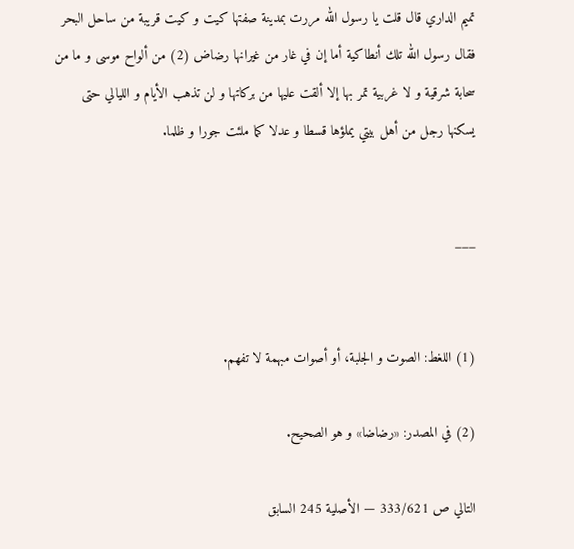تميم الداري قال قلت يا رسول الله مررت بمدينة صفتها كيت و كيت قريبة من ساحل البحر فقال رسول الله تلك أنطاكية أما إن في غار من غيرانها رضاض (2) من ألواح موسى و ما من سحابة شرقية و لا غربية تمر بها إلا ألقت عليها من بركاتها و لن تذهب الأيام و الليالي حتى يسكنها رجل من أهل بيتي يملؤها قسطا و عدلا كما ملئت جورا و ظلما.


___


(1) اللغط: الصوت و الجلبة، أو أصوات مبهمة لا تفهم.

(2) في المصدر: «رضاضا» و هو الصحيح.

التالي ص 333/621 — الأصلية 245 السابق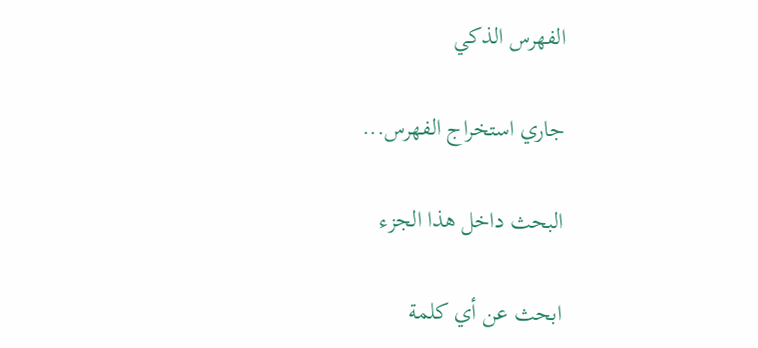الفهرس الذكي

جاري استخراج الفهرس...

البحث داخل هذا الجزء

ابحث عن أي كلمة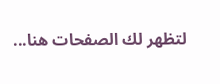لتظهر لك الصفحات هنا...